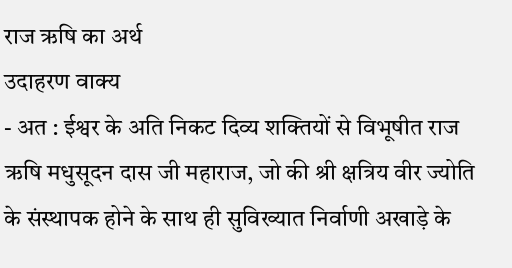राज ऋषि का अर्थ
उदाहरण वाक्य
- अत : ईश्वर के अति निकट दिव्य शक्तियों से विभूषीत राज ऋषि मधुसूदन दास जी महाराज, जो की श्री क्षत्रिय वीर ज्योति के संस्थापक होने के साथ ही सुविख्यात निर्वाणी अखाड़े के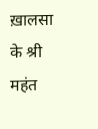ख़ालसा के श्री महंत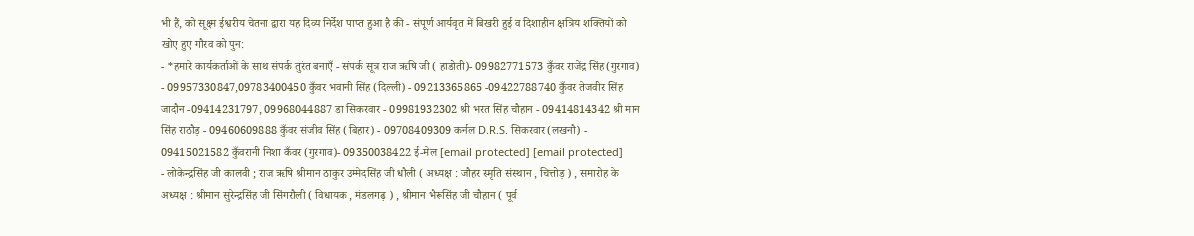भी हैं, को सूक्ष्म ईश्वरीय चेतना द्वारा यह दिव्य निर्देश पाप्त हुआ है की - संपूर्ण आर्यवृत में बिखरी हुई व दिशाहीन क्षत्रिय शक्तियों को खोए हुए गौरव को पुन:
- *हमारे कार्यकर्ताओं के साथ संपर्क तुरंत बनाएँ - संपर्क सूत्र राज ऋषि जी ( हाडोती)- 09982771573 कुँवर राजेंद्र सिंह(गुरगाव) - 09957330847,09783400450 कुँवर भवानी सिंह (दिल्ली) - 09213365865 -09422788740 कुँवर तेजवीर सिंह जादौन -09414231797, 09968044887 डा सिकरवार - 09981932302 श्री भरत सिंह चौहान - 09414814342 श्री मान सिंह राठौड़ - 09460609888 कुँवर संजीव सिंह (बिहार) - 09708409309 कर्नल D.R.S. सिकरवार(लखनौ) - 09415021582 कुँवरानी निशा कँवर (गुरगाव)- 09350038422 ई-मेल [email protected] [email protected]
- लोकेन्द्रसिंह जी कालवी ; राज ऋषि श्रीमान ठाकुर उम्मेदसिंह जी धौली ( अध्यक्ष : जौहर स्मृति संस्थान , चित्तोड़ ) , समारोह के अध्यक्ष : श्रीमान सुरेन्द्रसिंह जी सिंगरौली ( विधायक , मंडलगढ़ ) , श्रीमान भैरूसिंह जी चौहान ( पूर्व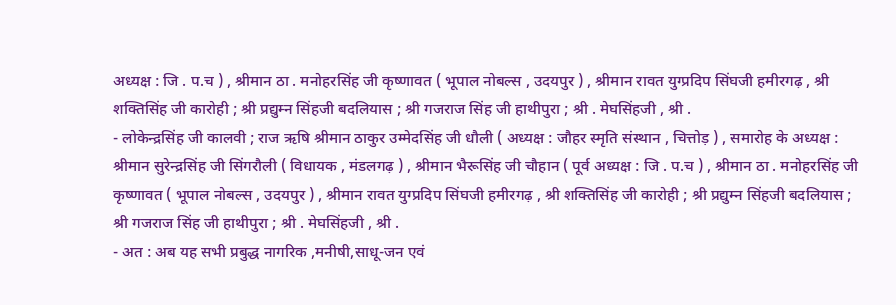अध्यक्ष : जि . प.च ) , श्रीमान ठा . मनोहरसिंह जी कृष्णावत ( भूपाल नोबल्स , उदयपुर ) , श्रीमान रावत युग्प्रदिप सिंघजी हमीरगढ़ , श्री शक्तिसिंह जी कारोही ; श्री प्रद्युम्न सिंहजी बदलियास ; श्री गजराज सिंह जी हाथीपुरा ; श्री . मेघसिंहजी , श्री .
- लोकेन्द्रसिंह जी कालवी ; राज ऋषि श्रीमान ठाकुर उम्मेदसिंह जी धौली ( अध्यक्ष : जौहर स्मृति संस्थान , चित्तोड़ ) , समारोह के अध्यक्ष : श्रीमान सुरेन्द्रसिंह जी सिंगरौली ( विधायक , मंडलगढ़ ) , श्रीमान भैरूसिंह जी चौहान ( पूर्व अध्यक्ष : जि . प.च ) , श्रीमान ठा . मनोहरसिंह जी कृष्णावत ( भूपाल नोबल्स , उदयपुर ) , श्रीमान रावत युग्प्रदिप सिंघजी हमीरगढ़ , श्री शक्तिसिंह जी कारोही ; श्री प्रद्युम्न सिंहजी बदलियास ; श्री गजराज सिंह जी हाथीपुरा ; श्री . मेघसिंहजी , श्री .
- अत : अब यह सभी प्रबुद्ध नागरिक ,मनीषी,साधू-जन एवं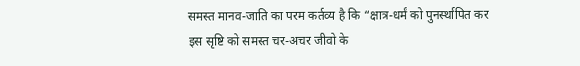समस्त मानव-जाति का परम कर्तव्य है कि “क्षात्र-धर्मं को पुनर्स्थापित कर इस सृष्टि को समस्त चर-अचर जीवो के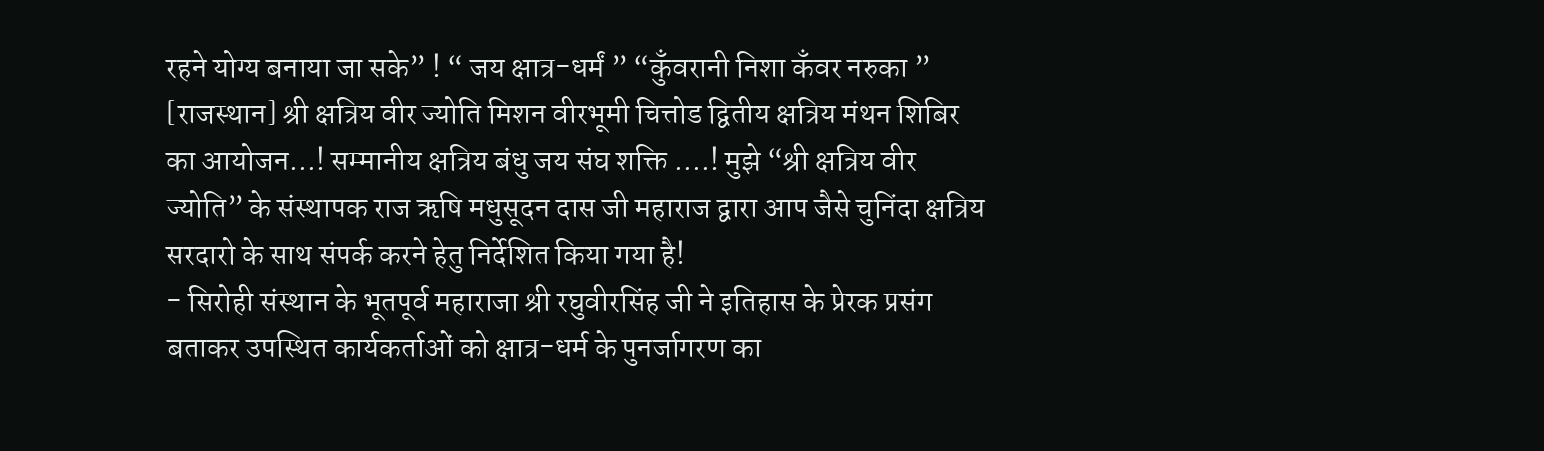रहने योग्य बनाया जा सके” ! “ जय क्षात्र-धर्मं ” “कुँवरानी निशा कँवर नरुका ” [राजस्थान] श्री क्षत्रिय वीर ज्योति मिशन वीरभूमी चित्तोड द्वितीय क्षत्रिय मंथन शिबिर का आयोजन...! सम्मानीय क्षत्रिय बंधु जय संघ शक्ति ....! मुझे “श्री क्षत्रिय वीर ज्योति” के संस्थापक राज ऋषि मधुसूदन दास जी महाराज द्वारा आप जैसे चुनिंदा क्षत्रिय सरदारो के साथ संपर्क करने हेतु निर्देशित किया गया है!
- सिरोही संस्थान के भूतपूर्व महाराजा श्री रघुवीरसिंह जी ने इतिहास के प्रेरक प्रसंग बताकर उपस्थित कार्यकर्ताओं को क्षात्र-धर्म के पुनर्जागरण का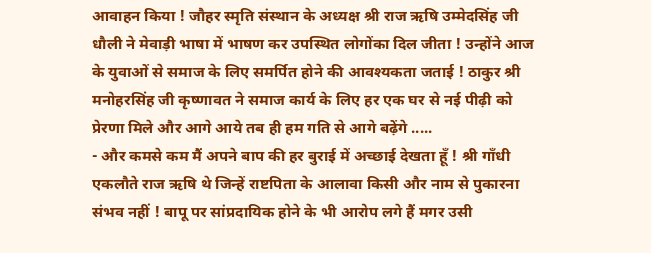आवाहन किया ! जौहर स्मृति संस्थान के अध्यक्ष श्री राज ऋषि उम्मेदसिंह जी धौली ने मेवाड़ी भाषा में भाषण कर उपस्थित लोगोंका दिल जीता ! उन्होंने आज के युवाओं से समाज के लिए समर्पित होने की आवश्यकता जताई ! ठाकुर श्री मनोहरसिंह जी कृष्णावत ने समाज कार्य के लिए हर एक घर से नई पीढ़ी को प्रेरणा मिले और आगे आये तब ही हम गति से आगे बढ़ेंगे .....
- और कमसे कम मैं अपने बाप की हर बुराई में अच्छाई देखता हूँ ! श्री गाँधी एकलौते राज ऋषि थे जिन्हें राष्टपिता के आलावा किसी और नाम से पुकारना संभव नहीं ! बापू पर सांप्रदायिक होने के भी आरोप लगे हैं मगर उसी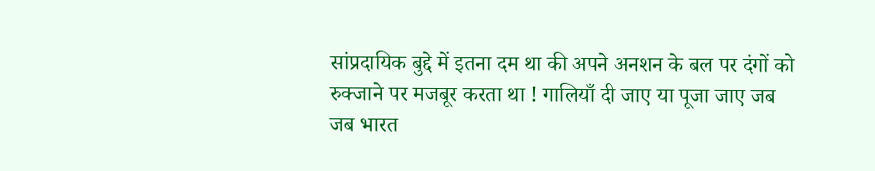सांप्रदायिक बुद्दे में इतना दम था की अपने अनशन के बल पर दंगों को रुक्जाने पर मजबूर करता था ! गालियाँ दी जाए या पूजा जाए जब जब भारत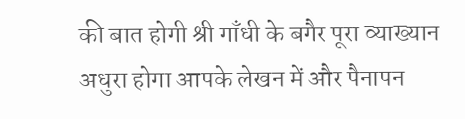की बात होगी श्री गाँधी के बगैर पूरा व्याख्यान अधुरा होगा आपके लेखन में और पैनापन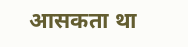आसकता था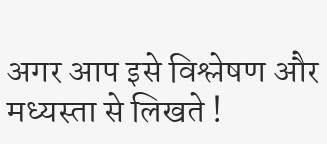अगर आप इसे विश्लेषण और मध्यस्ता से लिखते !